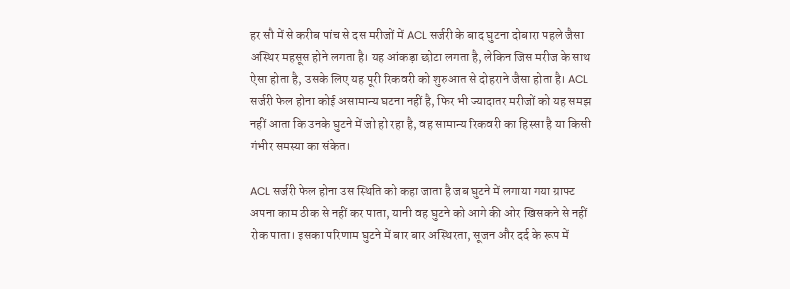हर सौ में से करीब पांच से दस मरीजों में ACL सर्जरी के बाद घुटना दोबारा पहले जैसा अस्थिर महसूस होने लगता है। यह आंकड़ा छोटा लगता है, लेकिन जिस मरीज के साथ ऐसा होता है, उसके लिए यह पूरी रिकवरी को शुरुआत से दोहराने जैसा होता है। ACL सर्जरी फेल होना कोई असामान्य घटना नहीं है, फिर भी ज्यादातर मरीजों को यह समझ नहीं आता कि उनके घुटने में जो हो रहा है, वह सामान्य रिकवरी का हिस्सा है या किसी गंभीर समस्या का संकेत।

ACL सर्जरी फेल होना उस स्थिति को कहा जाता है जब घुटने में लगाया गया ग्राफ्ट अपना काम ठीक से नहीं कर पाता, यानी वह घुटने को आगे की ओर खिसकने से नहीं रोक पाता। इसका परिणाम घुटने में बार बार अस्थिरता, सूजन और दर्द के रूप में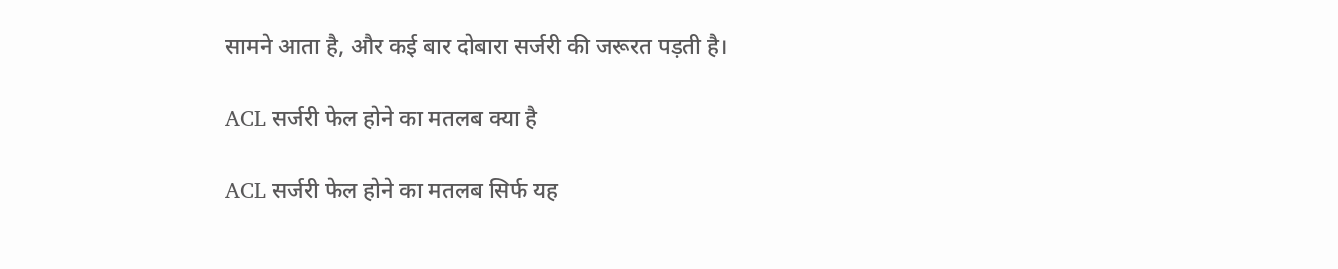सामने आता है, और कई बार दोबारा सर्जरी की जरूरत पड़ती है।

ACL सर्जरी फेल होने का मतलब क्या है

ACL सर्जरी फेल होने का मतलब सिर्फ यह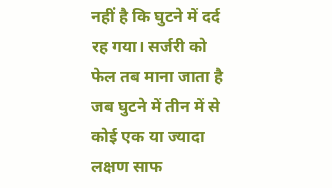नहीं है कि घुटने में दर्द रह गया। सर्जरी को फेल तब माना जाता है जब घुटने में तीन में से कोई एक या ज्यादा लक्षण साफ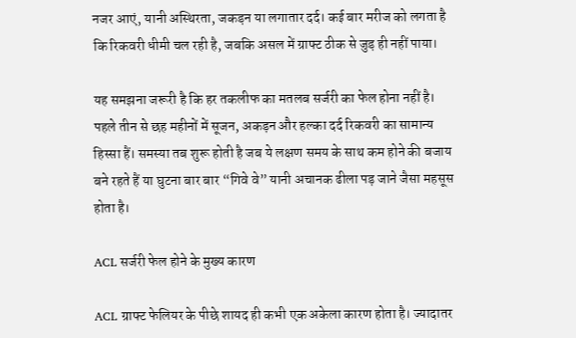नजर आएं, यानी अस्थिरता, जकड़न या लगातार दर्द। कई बार मरीज को लगता है कि रिकवरी धीमी चल रही है, जबकि असल में ग्राफ्ट ठीक से जुड़ ही नहीं पाया।

यह समझना जरूरी है कि हर तकलीफ का मतलब सर्जरी का फेल होना नहीं है। पहले तीन से छह महीनों में सूजन, अकड़न और हल्का दर्द रिकवरी का सामान्य हिस्सा हैं। समस्या तब शुरू होती है जब ये लक्षण समय के साथ कम होने की बजाय बने रहते हैं या घुटना बार बार “गिवे वे” यानी अचानक ढीला पड़ जाने जैसा महसूस होता है।

ACL सर्जरी फेल होने के मुख्य कारण

ACL ग्राफ्ट फेलियर के पीछे शायद ही कभी एक अकेला कारण होता है। ज्यादातर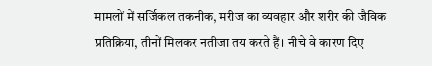मामलों में सर्जिकल तकनीक, मरीज का व्यवहार और शरीर की जैविक प्रतिक्रिया, तीनों मिलकर नतीजा तय करते हैं। नीचे वे कारण दिए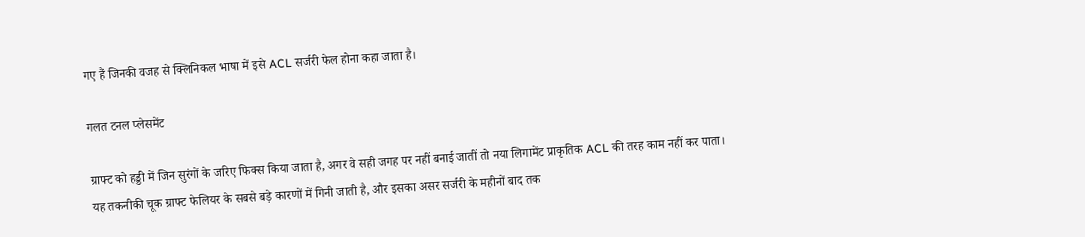गए हैं जिनकी वजह से क्लिनिकल भाषा में इसे ACL सर्जरी फेल होना कहा जाता है।

गलत टनल प्लेसमेंट

ग्राफ्ट को हड्डी में जिन सुरंगों के जरिए फिक्स किया जाता है, अगर वे सही जगह पर नहीं बनाई जातीं तो नया लिगामेंट प्राकृतिक ACL की तरह काम नहीं कर पाता। यह तकनीकी चूक ग्राफ्ट फेलियर के सबसे बड़े कारणों में गिनी जाती है, और इसका असर सर्जरी के महीनों बाद तक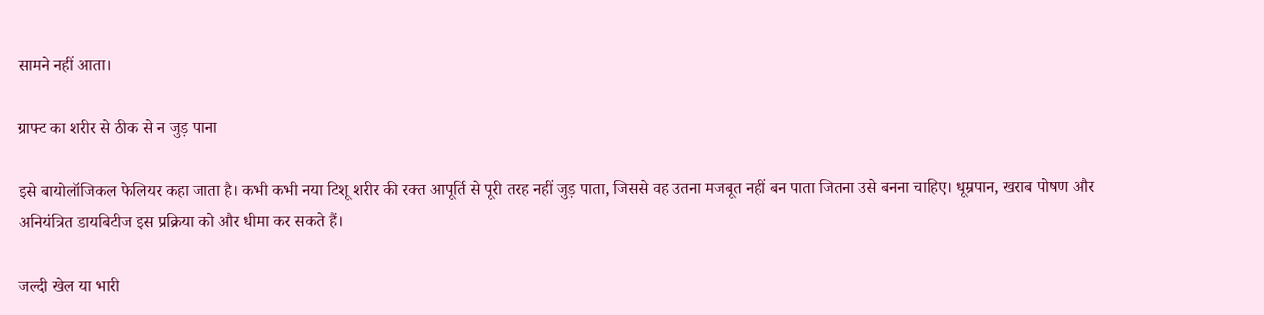सामने नहीं आता।

ग्राफ्ट का शरीर से ठीक से न जुड़ पाना

इसे बायोलॉजिकल फेलियर कहा जाता है। कभी कभी नया टिशू शरीर की रक्त आपूर्ति से पूरी तरह नहीं जुड़ पाता, जिससे वह उतना मजबूत नहीं बन पाता जितना उसे बनना चाहिए। धूम्रपान, खराब पोषण और अनियंत्रित डायबिटीज इस प्रक्रिया को और धीमा कर सकते हैं।

जल्दी खेल या भारी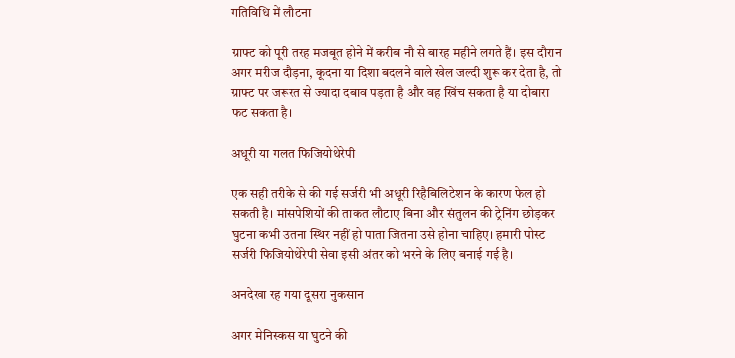गतिविधि में लौटना

ग्राफ्ट को पूरी तरह मजबूत होने में करीब नौ से बारह महीने लगते हैं। इस दौरान अगर मरीज दौड़ना, कूदना या दिशा बदलने वाले खेल जल्दी शुरू कर देता है, तो ग्राफ्ट पर जरूरत से ज्यादा दबाव पड़ता है और वह खिंच सकता है या दोबारा फट सकता है।

अधूरी या गलत फिजियोथेरेपी

एक सही तरीके से की गई सर्जरी भी अधूरी रिहैबिलिटेशन के कारण फेल हो सकती है। मांसपेशियों की ताकत लौटाए बिना और संतुलन की ट्रेनिंग छोड़कर घुटना कभी उतना स्थिर नहीं हो पाता जितना उसे होना चाहिए। हमारी पोस्ट सर्जरी फिजियोथेरेपी सेवा इसी अंतर को भरने के लिए बनाई गई है।

अनदेखा रह गया दूसरा नुकसान

अगर मेनिस्कस या घुटने की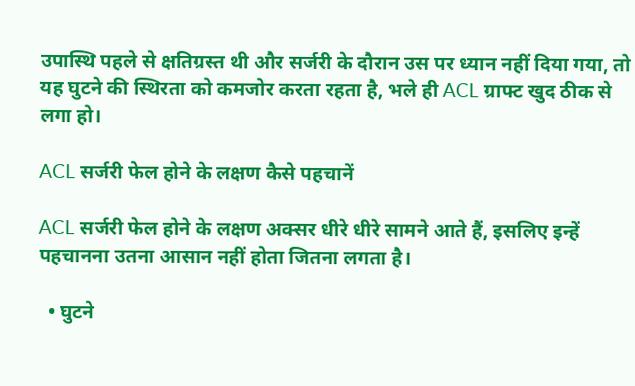उपास्थि पहले से क्षतिग्रस्त थी और सर्जरी के दौरान उस पर ध्यान नहीं दिया गया, तो यह घुटने की स्थिरता को कमजोर करता रहता है, भले ही ACL ग्राफ्ट खुद ठीक से लगा हो।

ACL सर्जरी फेल होने के लक्षण कैसे पहचानें

ACL सर्जरी फेल होने के लक्षण अक्सर धीरे धीरे सामने आते हैं, इसलिए इन्हें पहचानना उतना आसान नहीं होता जितना लगता है।

  • घुटने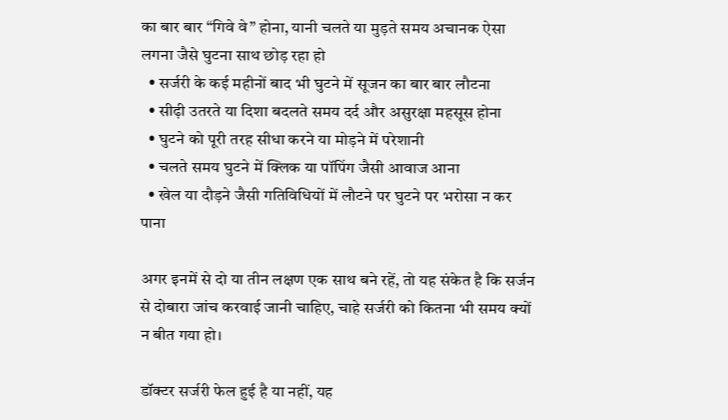का बार बार “गिवे वे” होना, यानी चलते या मुड़ते समय अचानक ऐसा लगना जैसे घुटना साथ छोड़ रहा हो
  • सर्जरी के कई महीनों बाद भी घुटने में सूजन का बार बार लौटना
  • सीढ़ी उतरते या दिशा बदलते समय दर्द और असुरक्षा महसूस होना
  • घुटने को पूरी तरह सीधा करने या मोड़ने में परेशानी
  • चलते समय घुटने में क्लिक या पॉपिंग जैसी आवाज आना
  • खेल या दौड़ने जैसी गतिविधियों में लौटने पर घुटने पर भरोसा न कर पाना

अगर इनमें से दो या तीन लक्षण एक साथ बने रहें, तो यह संकेत है कि सर्जन से दोबारा जांच करवाई जानी चाहिए, चाहे सर्जरी को कितना भी समय क्यों न बीत गया हो।

डॉक्टर सर्जरी फेल हुई है या नहीं, यह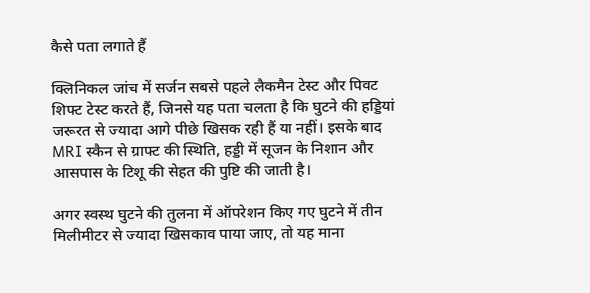कैसे पता लगाते हैं

क्लिनिकल जांच में सर्जन सबसे पहले लैकमैन टेस्ट और पिवट शिफ्ट टेस्ट करते हैं, जिनसे यह पता चलता है कि घुटने की हड्डियां जरूरत से ज्यादा आगे पीछे खिसक रही हैं या नहीं। इसके बाद MRI स्कैन से ग्राफ्ट की स्थिति, हड्डी में सूजन के निशान और आसपास के टिशू की सेहत की पुष्टि की जाती है।

अगर स्वस्थ घुटने की तुलना में ऑपरेशन किए गए घुटने में तीन मिलीमीटर से ज्यादा खिसकाव पाया जाए, तो यह माना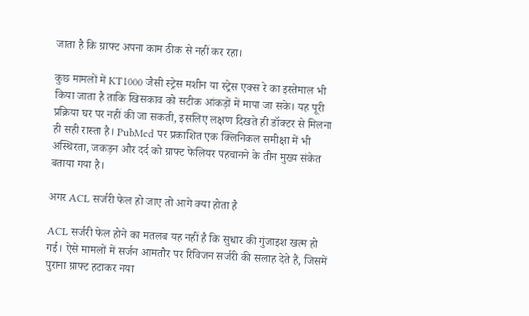जाता है कि ग्राफ्ट अपना काम ठीक से नहीं कर रहा।

कुछ मामलों में KT1000 जैसी स्ट्रेस मशीन या स्ट्रेस एक्स रे का इस्तेमाल भी किया जाता है ताकि खिसकाव को सटीक आंकड़ों में मापा जा सके। यह पूरी प्रक्रिया घर पर नहीं की जा सकती, इसलिए लक्षण दिखते ही डॉक्टर से मिलना ही सही रास्ता है। PubMed पर प्रकाशित एक क्लिनिकल समीक्षा में भी अस्थिरता, जकड़न और दर्द को ग्राफ्ट फेलियर पहचानने के तीन मुख्य संकेत बताया गया है।

अगर ACL सर्जरी फेल हो जाए तो आगे क्या होता है

ACL सर्जरी फेल होने का मतलब यह नहीं है कि सुधार की गुंजाइश खत्म हो गई। ऐसे मामलों में सर्जन आमतौर पर रिविजन सर्जरी की सलाह देते हैं, जिसमें पुराना ग्राफ्ट हटाकर नया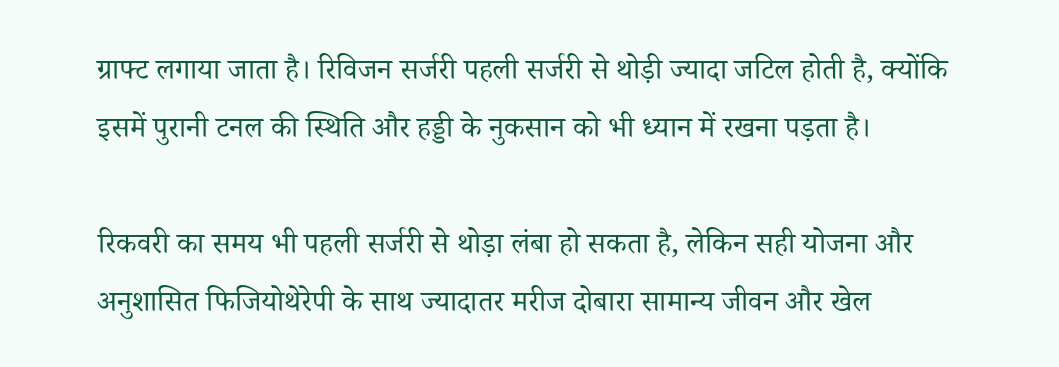ग्राफ्ट लगाया जाता है। रिविजन सर्जरी पहली सर्जरी से थोड़ी ज्यादा जटिल होती है, क्योंकि इसमें पुरानी टनल की स्थिति और हड्डी के नुकसान को भी ध्यान में रखना पड़ता है।

रिकवरी का समय भी पहली सर्जरी से थोड़ा लंबा हो सकता है, लेकिन सही योजना और अनुशासित फिजियोथेरेपी के साथ ज्यादातर मरीज दोबारा सामान्य जीवन और खेल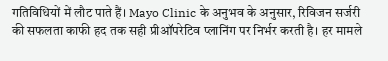गतिविधियों में लौट पाते हैं। Mayo Clinic के अनुभव के अनुसार, रिविजन सर्जरी की सफलता काफी हद तक सही प्रीऑपरेटिव प्लानिंग पर निर्भर करती है। हर मामले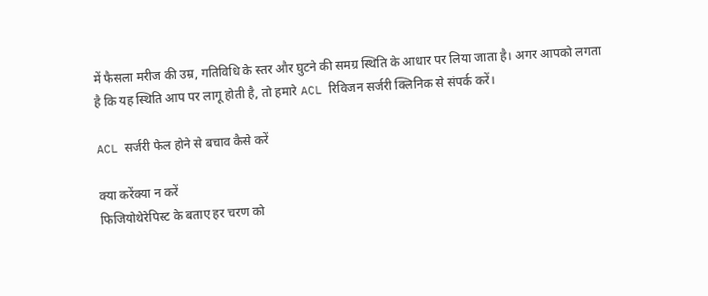में फैसला मरीज की उम्र, गतिविधि के स्तर और घुटने की समग्र स्थिति के आधार पर लिया जाता है। अगर आपको लगता है कि यह स्थिति आप पर लागू होती है, तो हमारे ACL रिविजन सर्जरी क्लिनिक से संपर्क करें।

ACL सर्जरी फेल होने से बचाव कैसे करें

क्या करेंक्या न करें
फिजियोथेरेपिस्ट के बताए हर चरण को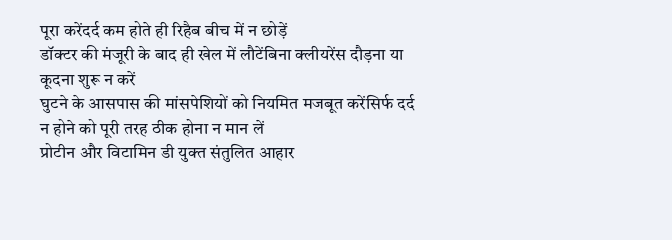पूरा करेंदर्द कम होते ही रिहैब बीच में न छोड़ें
डॉक्टर की मंजूरी के बाद ही खेल में लौटेंबिना क्लीयरेंस दौड़ना या कूदना शुरू न करें
घुटने के आसपास की मांसपेशियों को नियमित मजबूत करेंसिर्फ दर्द न होने को पूरी तरह ठीक होना न मान लें
प्रोटीन और विटामिन डी युक्त संतुलित आहार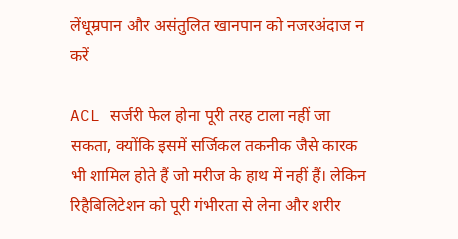लेंधूम्रपान और असंतुलित खानपान को नजरअंदाज न करें

ACL सर्जरी फेल होना पूरी तरह टाला नहीं जा सकता, क्योंकि इसमें सर्जिकल तकनीक जैसे कारक भी शामिल होते हैं जो मरीज के हाथ में नहीं हैं। लेकिन रिहैबिलिटेशन को पूरी गंभीरता से लेना और शरीर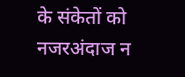के संकेतों को नजरअंदाज न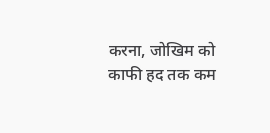करना, जोखिम को काफी हद तक कम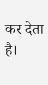कर देता है।